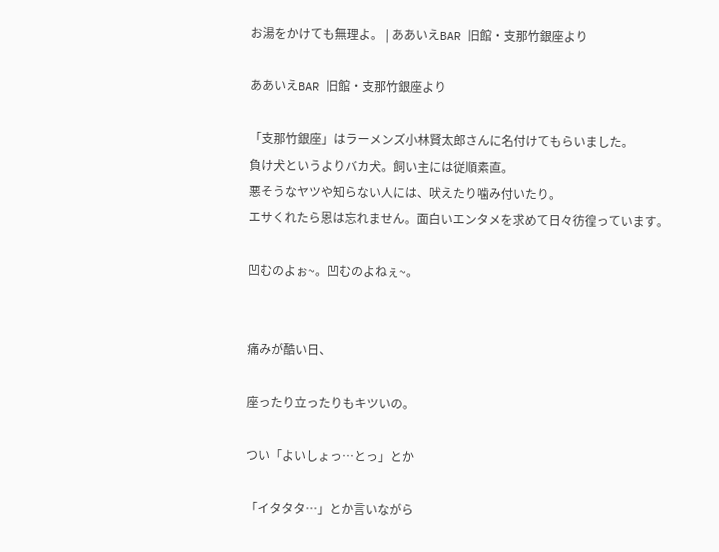お湯をかけても無理よ。 | ああいえBAR 旧館・支那竹銀座より

ああいえBAR 旧館・支那竹銀座より

「支那竹銀座」はラーメンズ小林賢太郎さんに名付けてもらいました。
負け犬というよりバカ犬。飼い主には従順素直。
悪そうなヤツや知らない人には、吠えたり噛み付いたり。
エサくれたら恩は忘れません。面白いエンタメを求めて日々彷徨っています。

凹むのよぉ~。凹むのよねぇ~。


痛みが酷い日、

座ったり立ったりもキツいの。

つい「よいしょっ…とっ」とか

「イタタタ…」とか言いながら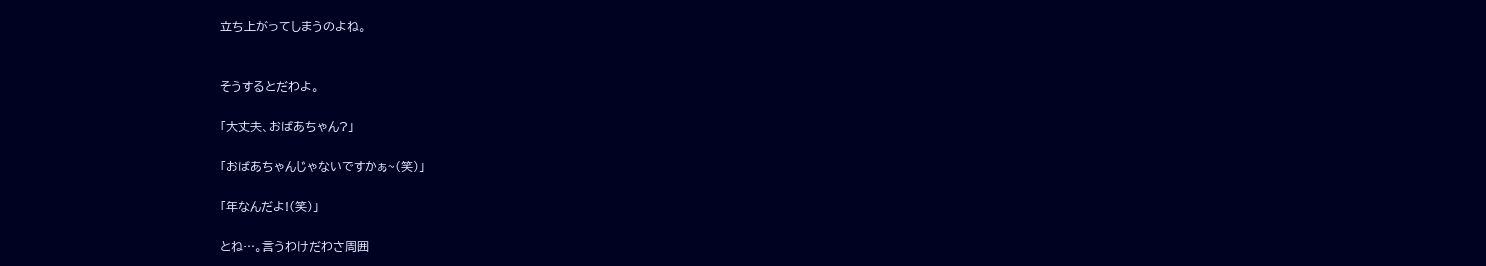立ち上がってしまうのよね。


そうするとだわよ。

「大丈夫、おばあちゃん?」

「おばあちゃんじゃないですかぁ~(笑)」

「年なんだよ!(笑)」

とね…。言うわけだわさ周囲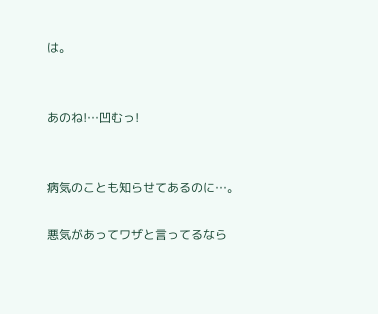は。


あのね!…凹むっ!


病気のことも知らせてあるのに…。

悪気があってワザと言ってるなら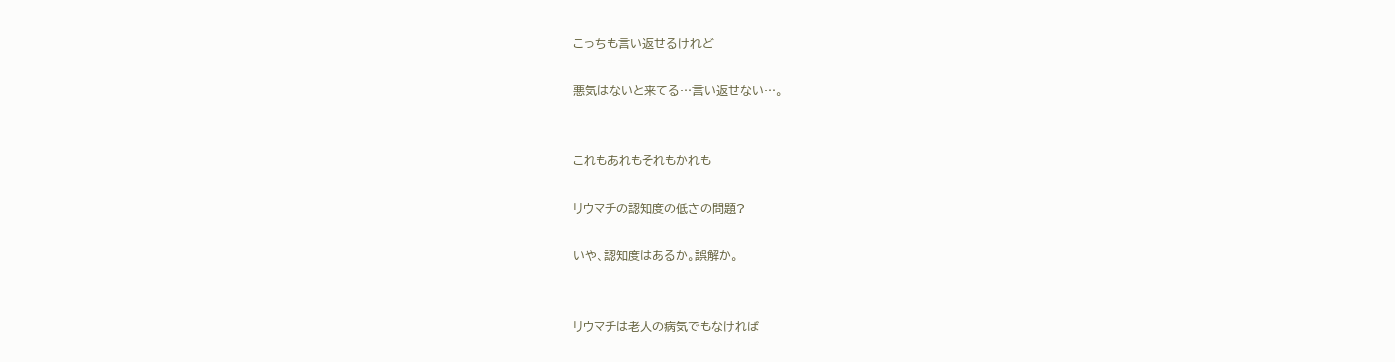こっちも言い返せるけれど

悪気はないと来てる…言い返せない…。


これもあれもそれもかれも

リウマチの認知度の低さの問題?

いや、認知度はあるか。誤解か。


リウマチは老人の病気でもなければ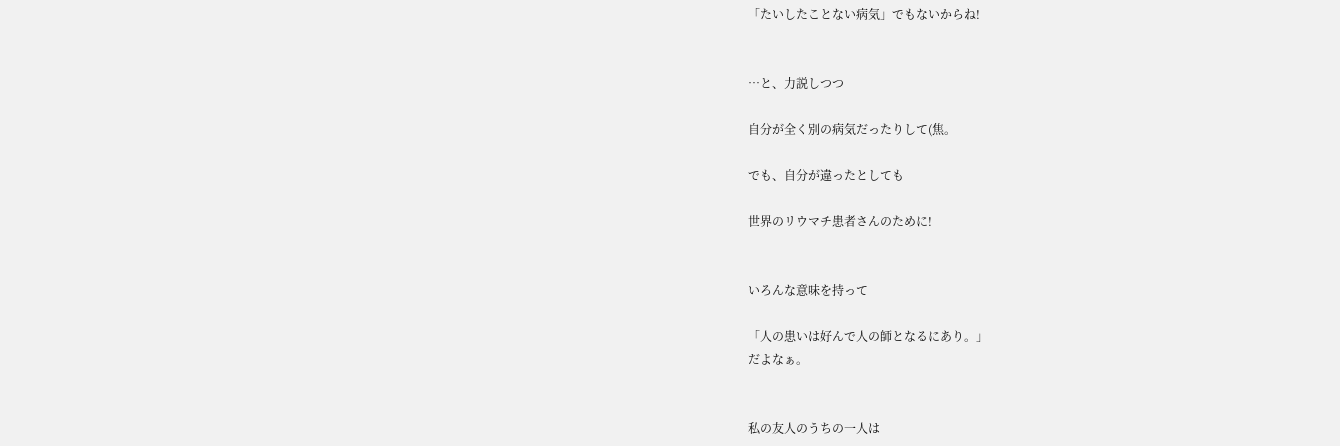「たいしたことない病気」でもないからね!


…と、力説しつつ

自分が全く別の病気だったりして(焦。

でも、自分が違ったとしても

世界のリウマチ患者さんのために!


いろんな意味を持って

「人の患いは好んで人の師となるにあり。」
だよなぁ。


私の友人のうちの一人は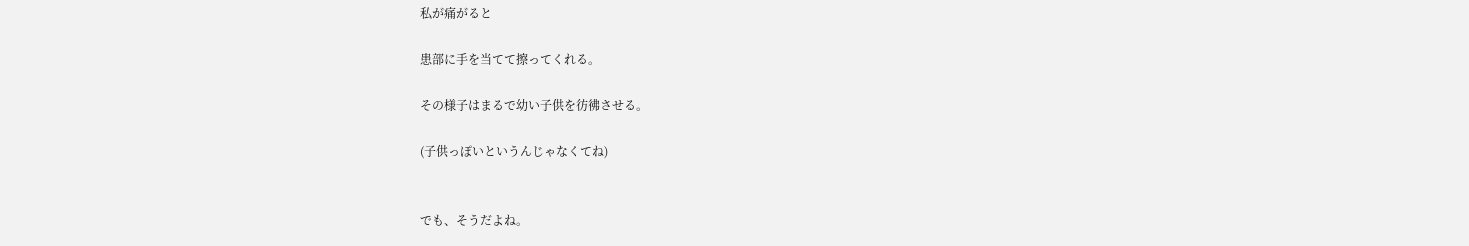私が痛がると

患部に手を当てて擦ってくれる。

その様子はまるで幼い子供を彷彿させる。

(子供っぽいというんじゃなくてね)


でも、そうだよね。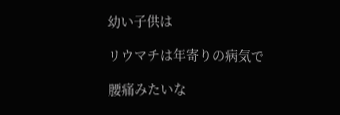幼い子供は

リウマチは年寄りの病気で

腰痛みたいな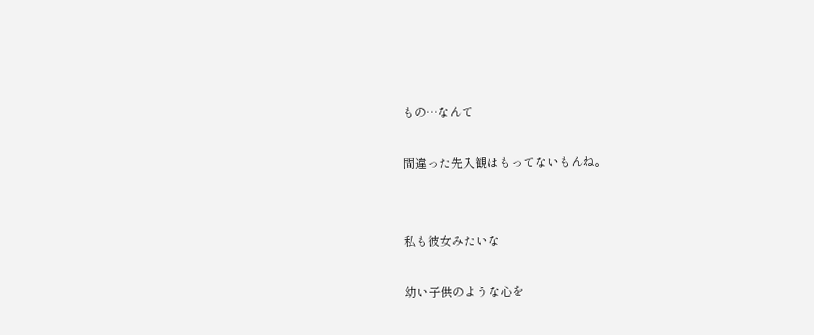もの…なんて

間違った先入観はもってないもんね。


私も彼女みたいな

幼い子供のような心を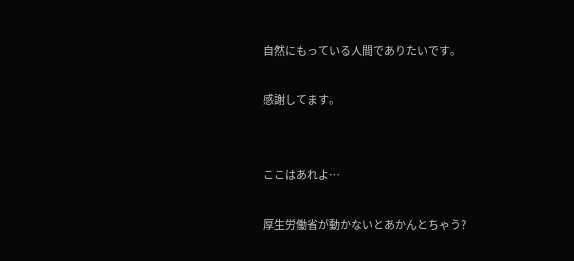自然にもっている人間でありたいです。

感謝してます。


ここはあれよ…

厚生労働省が動かないとあかんとちゃう?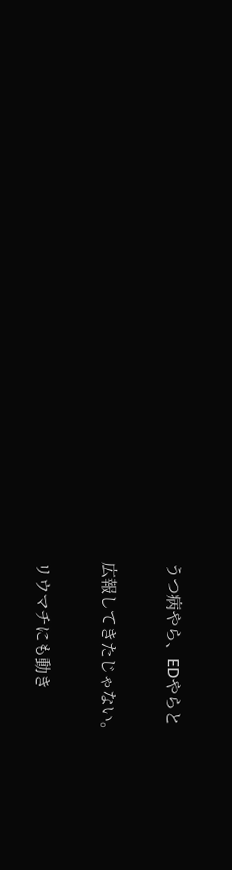うつ病やら、EDやらと

広報してきたじゃない。

リウマチにも動き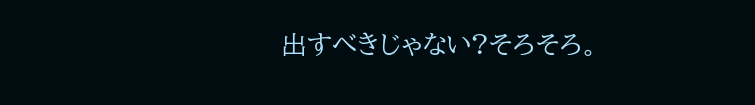出すべきじゃない?そろそろ。